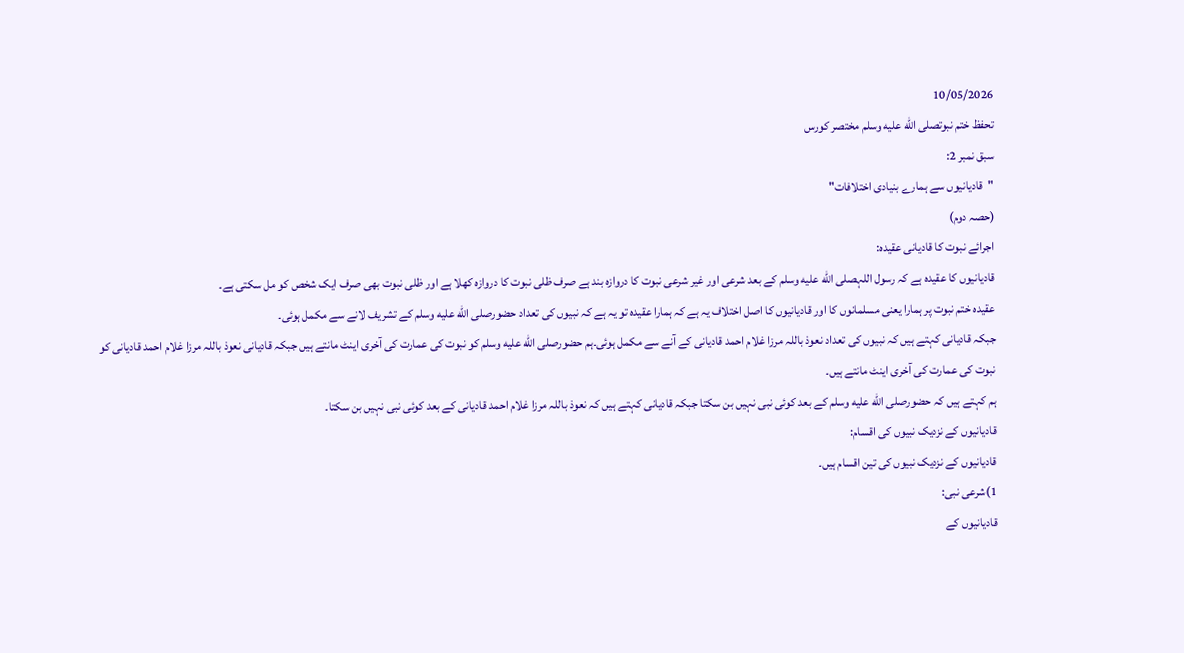10/05/2026
تحفظ ختم نبوتصلى الله عليه وسلم مختصر کورس
سبق نمبر 2:
"قادیانیوں سے ہمارے بنیادی اختلافات"
(حصہ دوم)
اجرائے نبوت کا قادیانی عقیدہ:
قادیانیوں کا عقیدہ ہے کہ رسول اللہصلى الله عليه وسلم کے بعد شرعی اور غیر شرعی نبوت کا دروازہ بند ہے صرف ظلی نبوت کا دروازہ کھلا ہے اور ظلی نبوت بھی صرف ایک شخص کو مل سکتی ہے۔
عقیدہ ختم نبوت پر ہمارا یعنی مسلمانوں کا اور قادیانیوں کا اصل اختلاف یہ ہے کہ ہمارا عقیدہ تو یہ ہے کہ نبیوں کی تعداد حضورصلى الله عليه وسلم کے تشریف لانے سے مکمل ہوئی۔
جبکہ قادیانی کہتے ہیں کہ نبیوں کی تعداد نعوذ باللہ مرزا غلام احمد قادیانی کے آنے سے مکمل ہوئی۔ہم حضورصلى الله عليه وسلم کو نبوت کی عمارت کی آخری اینٹ مانتے ہیں جبکہ قادیانی نعوذ باللہ مرزا غلام احمد قادیانی کو نبوت کی عمارت کی آخری اینٹ مانتے ہیں۔
ہم کہتے ہیں کہ حضورصلى الله عليه وسلم کے بعد کوئی نبی نہیں بن سکتا جبکہ قادیانی کہتے ہیں کہ نعوذ باللہ مرزا غلام احمد قادیانی کے بعد کوئی نبی نہیں بن سکتا۔
قادیانیوں کے نزدیک نبیوں کی اقسام:
قادیانیوں کے نزدیک نبیوں کی تین اقسام ہیں۔
1)شرعی نبی:
قادیانیوں کے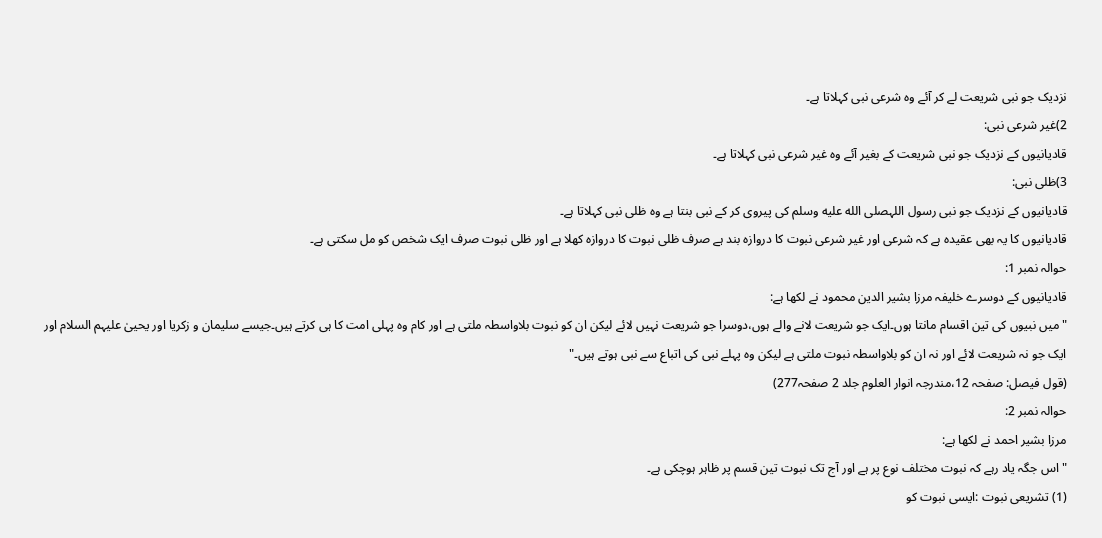نزدیک جو نبی شریعت لے کر آئے وہ شرعی نبی کہلاتا ہے۔
2)غیر شرعی نبی:
قادیانیوں کے نزدیک جو نبی شریعت کے بغیر آئے وہ غیر شرعی نبی کہلاتا ہے۔
3)ظلی نبی:
قادیانیوں کے نزدیک جو نبی رسول اللہصلى الله عليه وسلم کی پیروی کر کے نبی بنتا ہے وہ ظلی نبی کہلاتا ہے۔
قادیانیوں کا یہ بھی عقیدہ ہے کہ شرعی اور غیر شرعی نبوت کا دروازہ بند ہے صرف ظلی نبوت کا دروازہ کھلا ہے اور ظلی نبوت صرف ایک شخص کو مل سکتی ہے۔
حوالہ نمبر 1:
قادیانیوں کے دوسرے خلیفہ مرزا بشیر الدین محمود نے لکھا ہے:
"میں نبیوں کی تین اقسام مانتا ہوں۔ایک جو شریعت لانے والے ہوں،دوسرا جو شریعت نہیں لائے لیکن ان کو نبوت بلاواسطہ ملتی ہے اور کام وہ پہلی امت کا ہی کرتے ہیں۔جیسے سلیمان و زکریا اور یحییٰ علیہم السلام اور ایک جو نہ شریعت لائے اور نہ ان کو بلاواسطہ نبوت ملتی ہے لیکن وہ پہلے نبی کی اتباع سے نبی ہوتے ہیں۔"
(قول فیصل: صفحہ 12،مندرجہ انوار العلوم جلد 2 صفحہ277)
حوالہ نمبر 2:
مرزا بشیر احمد نے لکھا ہے:
"اس جگہ یاد رہے کہ نبوت مختلف نوع پر ہے اور آج تک نبوت تین قسم پر ظاہر ہوچکی ہے۔
(1) تشریعی نبوت :ایسی نبوت کو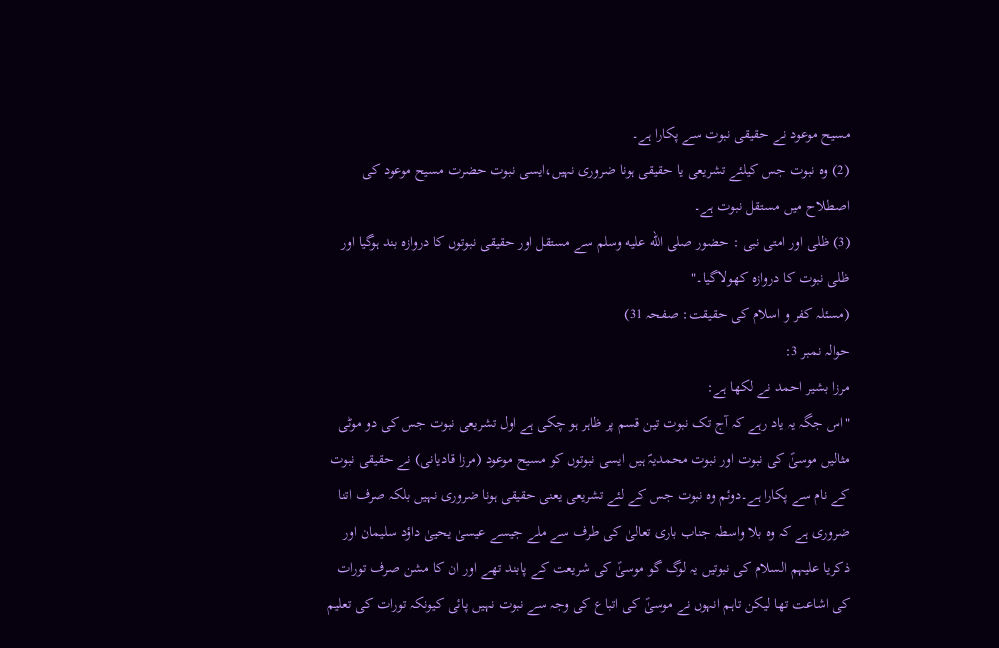مسیح موعود نے حقیقی نبوت سے پکارا ہے۔
(2) وہ نبوت جس کیلئے تشریعی یا حقیقی ہونا ضروری نہیں،ایسی نبوت حضرت مسیح موعود کی اصطلاح میں مستقل نبوت ہے۔
(3) ظلی اور امتی نبی : حضور صلى الله عليه وسلم سے مستقل اور حقیقی نبوتوں کا دروازہ بند ہوگیا اور ظلی نبوت کا دروازہ کھولاگیا۔"
(مسئلہ کفر و اسلام کی حقیقت: صفحہ 31)
حوالہ نمبر 3:
مرزا بشیر احمد نے لکھا ہے:
"اس جگہ یہ یاد رہے کہ آج تک نبوت تین قسم پر ظاہر ہو چکی ہے اول تشریعی نبوت جس کی دو موٹی مثالیں موسیٰؑ کی نبوت اور نبوت محمدیہؐ ہیں ایسی نبوتوں کو مسیح موعود (مرزا قادیانی) نے حقیقی نبوت کے نام سے پکارا ہے۔دوئم وہ نبوت جس کے لئے تشریعی یعنی حقیقی ہونا ضروری نہیں بلکہ صرف اتنا ضروری ہے کہ وہ بلا واسطہ جناب باری تعالیٰ کی طرف سے ملے جیسے عیسیٰ یحییٰ داؤد سلیمان اور ذکریا علیہم السلام کی نبوتیں یہ لوگ گو موسیٰؑ کی شریعت کے پابند تھے اور ان کا مشن صرف تورات کی اشاعت تھا لیکن تاہم انہوں نے موسیٰؑ کی اتباع کی وجہ سے نبوت نہیں پائی کیونکہ تورات کی تعلیم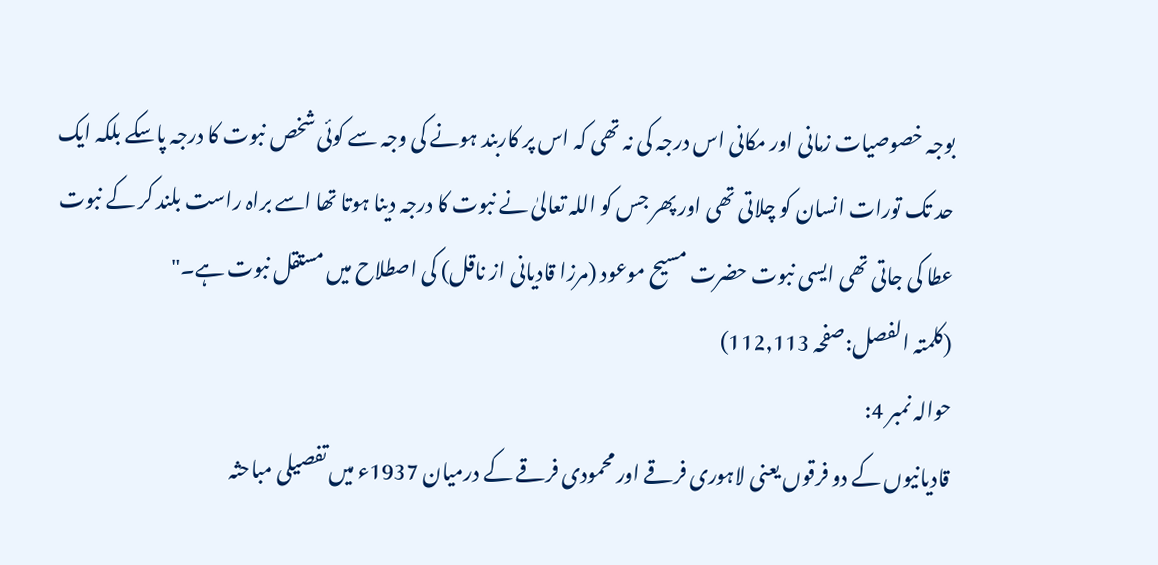بوجہ خصوصیات زمانی اور مکانی اس درجہ کی نہ تھی کہ اس پر کاربند ہونے کی وجہ سے کوئی شخص نبوت کا درجہ پاسکے بلکہ ایک حد تک تورات انسان کو چلاتی تھی اور پھر جس کو اللہ تعالیٰ نے نبوت کا درجہ دینا ہوتا تھا اسے براہ راست بلند کر کے نبوت عطا کی جاتی تھی ایسی نبوت حضرت مسیح موعود (مرزا قادیانی از ناقل) کی اصطلاح میں مستقل نبوت ہے۔"
(کلمتہ الفصل:صفحہ 112,113)
حوالہ نمبر 4:
قادیانیوں کے دو فرقوں یعنی لاہوری فرقے اور محمودی فرقے کے درمیان 1937ء میں تفصیلی مباحثہ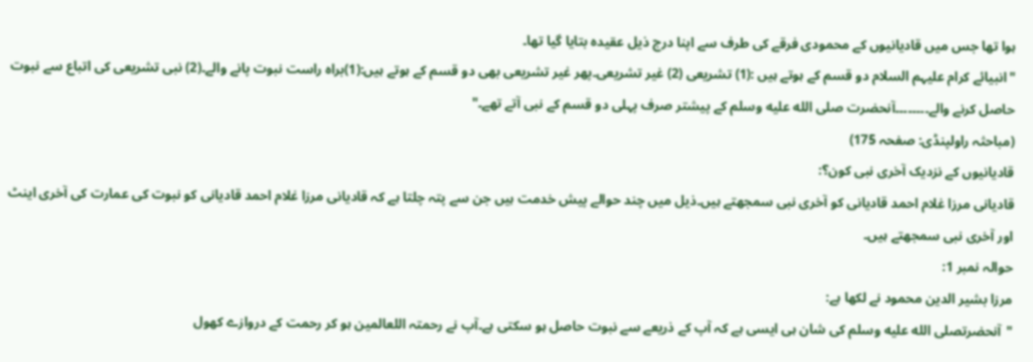ہوا تھا جس میں قادیانیوں کے محمودی فرقے کی طرف سے اپنا درج ذیل عقیدہ بتایا گیا تھا۔
"انبیائے کرام علیہم السلام دو قسم کے ہوتے ہیں :(1) تشریعی (2) غیر تشریعی۔پھر غیر تشریعی بھی دو قسم کے ہوتے ہیں:(1)براہ راست نبوت پانے والے۔(2) نبی تشریعی کی اتباع سے نبوت حاصل کرنے والے۔۔۔۔۔۔۔۔آنحضرت صلى الله عليه وسلم کے پیشتر صرف پہلی دو قسم کے نبی آتے تھے۔"
(مباحثہ راولپنڈی: صفحہ 175)
قادیانیوں کے نزدیک آخری نبی کون؟:
قادیانی مرزا غلام احمد قادیانی کو آخری نبی سمجھتے ہیں۔ذیل میں چند حوالے پیش خدمت ہیں جن سے پتہ چلتا ہے کہ قادیانی مرزا غلام احمد قادیانی کو نبوت کی عمارت کی آخری اینٹ اور آخری نبی سمجھتے ہیں۔
حوالہ نمبر 1:
مرزا بشیر الدین محمود نے لکھا ہے:
"آنحضرتصلى الله عليه وسلم کی شان ہی ایسی ہے کہ آپ کے ذریعے سے نبوت حاصل ہو سکتی ہے۔آپ نے رحمتہ اللعالمین ہو کر رحمت کے دروازے کھول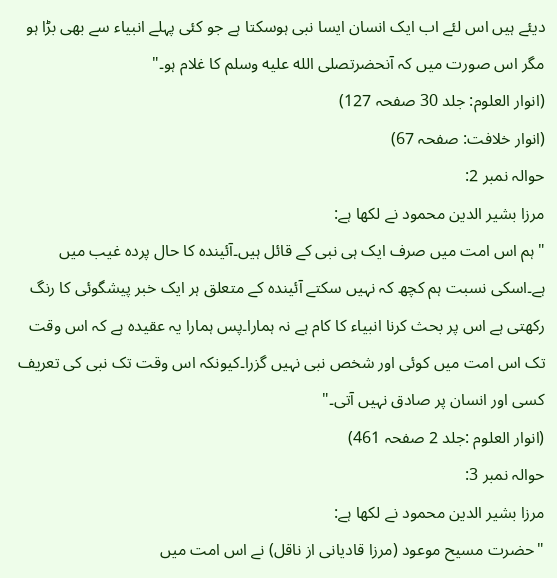دیئے ہیں اس لئے اب ایک انسان ایسا نبی ہوسکتا ہے جو کئی پہلے انبیاء سے بھی بڑا ہو مگر اس صورت میں کہ آنحضرتصلى الله عليه وسلم کا غلام ہو۔"
(انوار العلوم: جلد 30 صفحہ 127)
(انوار خلافت: صفحہ 67)
حوالہ نمبر 2:
مرزا بشیر الدین محمود نے لکھا ہے:
"ہم اس امت میں صرف ایک ہی نبی کے قائل ہیں۔آئیندہ کا حال پردہ غیب میں ہے۔اسکی نسبت ہم کچھ کہ نہیں سکتے آئیندہ کے متعلق ہر ایک خبر پیشگوئی کا رنگ رکھتی ہے اس پر بحث کرنا انبیاء کا کام ہے نہ ہمارا۔پس ہمارا یہ عقیدہ ہے کہ اس وقت تک اس امت میں کوئی اور شخص نبی نہیں گزرا۔کیونکہ اس وقت تک نبی کی تعریف کسی اور انسان پر صادق نہیں آتی۔"
(انوار العلوم :جلد 2 صفحہ 461)
حوالہ نمبر 3:
مرزا بشیر الدین محمود نے لکھا ہے:
"حضرت مسیح موعود (مرزا قادیانی از ناقل) نے اس امت میں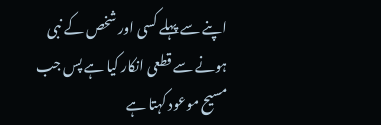اپنے سے پہلے کسی اور شخص کے نبی ہونے سے قطعی انکار کیا ہے پس جب مسیح موعود کہتا ہے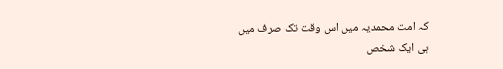کہ امت محمدیہ میں اس وقت تک صرف میں ہی ایک شخص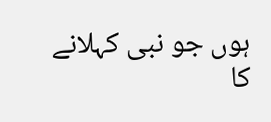ہوں جو نبی کہلانے کا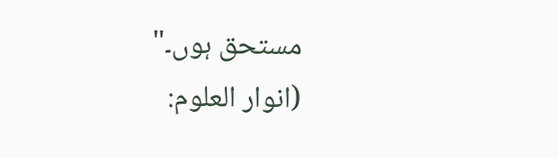مستحق ہوں۔"
(انوار العلوم: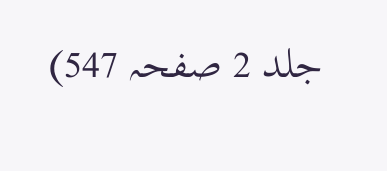جلد 2 صفحہ 547)